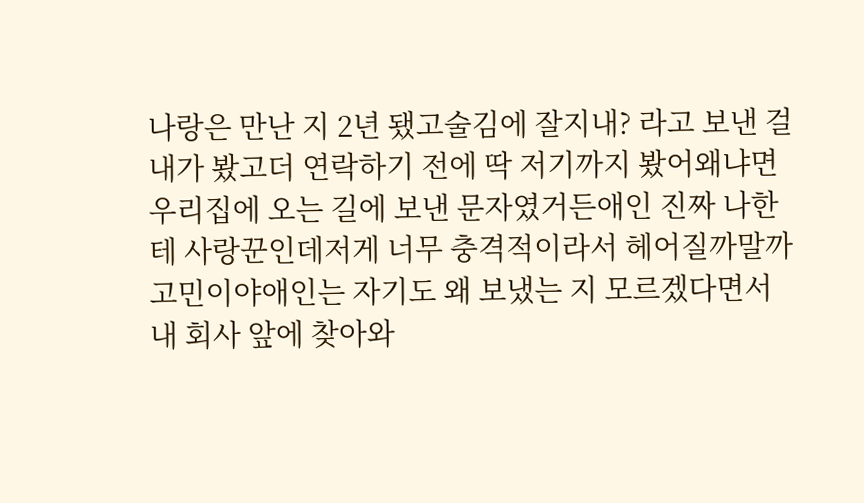나랑은 만난 지 2년 됐고술김에 잘지내? 라고 보낸 걸 내가 봤고더 연락하기 전에 딱 저기까지 봤어왜냐면 우리집에 오는 길에 보낸 문자였거든애인 진짜 나한테 사랑꾼인데저게 너무 충격적이라서 헤어질까말까 고민이야애인는 자기도 왜 보냈는 지 모르겠다면서 내 회사 앞에 찾아와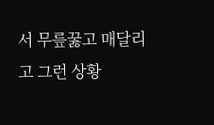서 무릎꿇고 매달리고 그런 상황